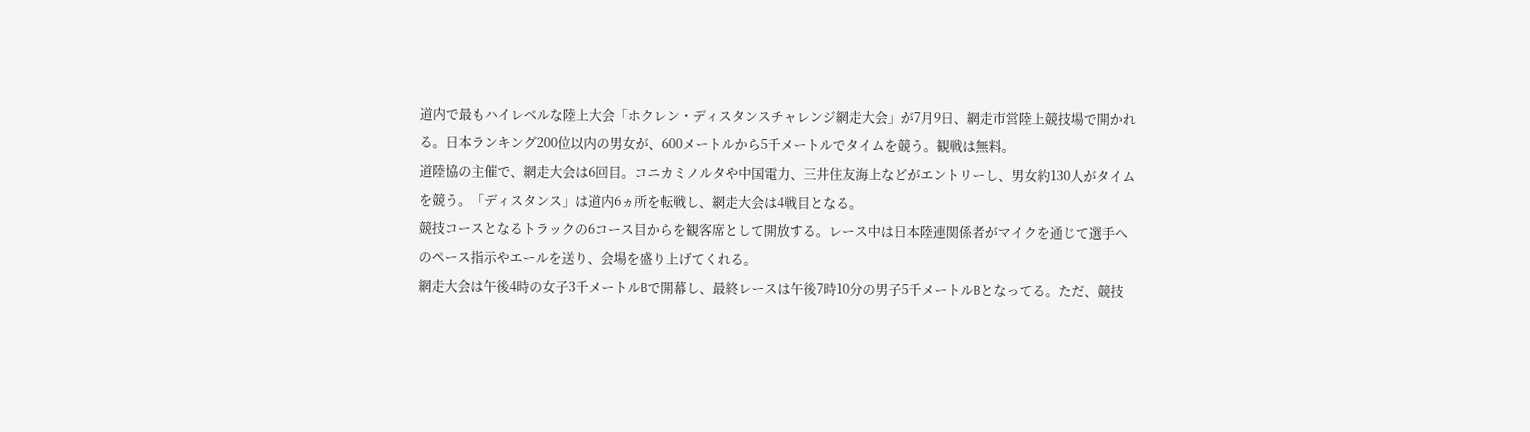道内で最もハイレベルな陸上大会「ホクレン・ディスタンスチャレンジ網走大会」が7月9日、網走市営陸上競技場で開かれる。日本ランキング200位以内の男女が、600メートルから5千メートルでタイムを競う。観戦は無料。
道陸協の主催で、網走大会は6回目。コニカミノルタや中国電力、三井住友海上などがエントリーし、男女約130人がタイムを競う。「ディスタンス」は道内6ヵ所を転戦し、網走大会は4戦目となる。
競技コースとなるトラックの6コース目からを観客席として開放する。レース中は日本陸連関係者がマイクを通じて選手へのペース指示やエールを送り、会場を盛り上げてくれる。
網走大会は午後4時の女子3千メートルBで開幕し、最終レースは午後7時10分の男子5千メートルBとなってる。ただ、競技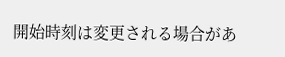開始時刻は変更される場合があ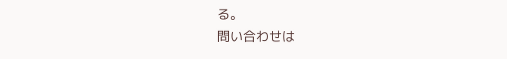る。
問い合わせは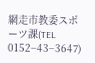網走市教委スポーツ課(TEL 0152−43−3647)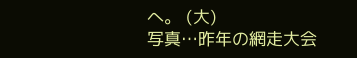へ。 (大)
写真…昨年の網走大会